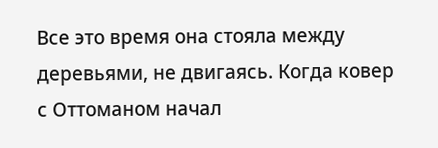Все это время она стояла между деревьями, не двигаясь. Когда ковер с Оттоманом начал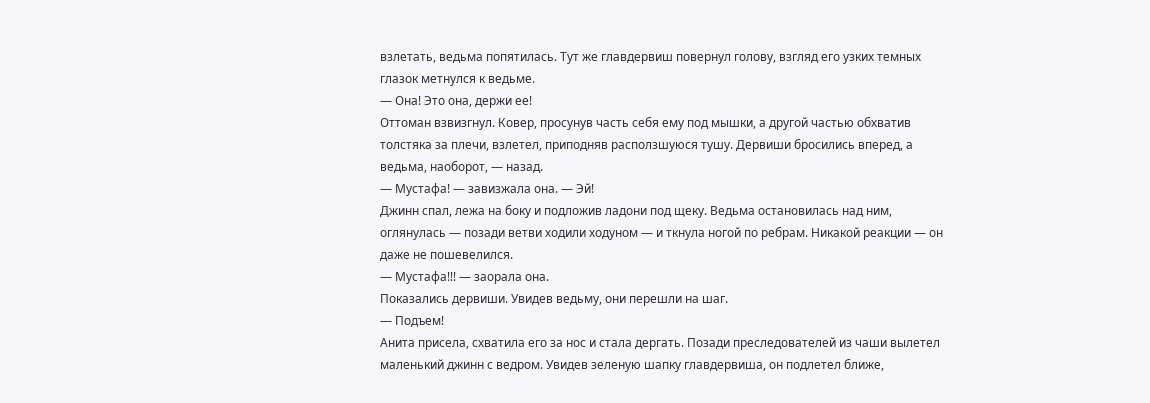взлетать, ведьма попятилась. Тут же главдервиш повернул голову, взгляд его узких темных глазок метнулся к ведьме.
— Она! Это она, держи ее!
Оттоман взвизгнул. Ковер, просунув часть себя ему под мышки, а другой частью обхватив толстяка за плечи, взлетел, приподняв расползшуюся тушу. Дервиши бросились вперед, а ведьма, наоборот, — назад.
— Мустафа! — завизжала она. — Эй!
Джинн спал, лежа на боку и подложив ладони под щеку. Ведьма остановилась над ним, оглянулась — позади ветви ходили ходуном — и ткнула ногой по ребрам. Никакой реакции — он даже не пошевелился.
— Мустафа!!! — заорала она.
Показались дервиши. Увидев ведьму, они перешли на шаг.
— Подъем!
Анита присела, схватила его за нос и стала дергать. Позади преследователей из чаши вылетел маленький джинн с ведром. Увидев зеленую шапку главдервиша, он подлетел ближе,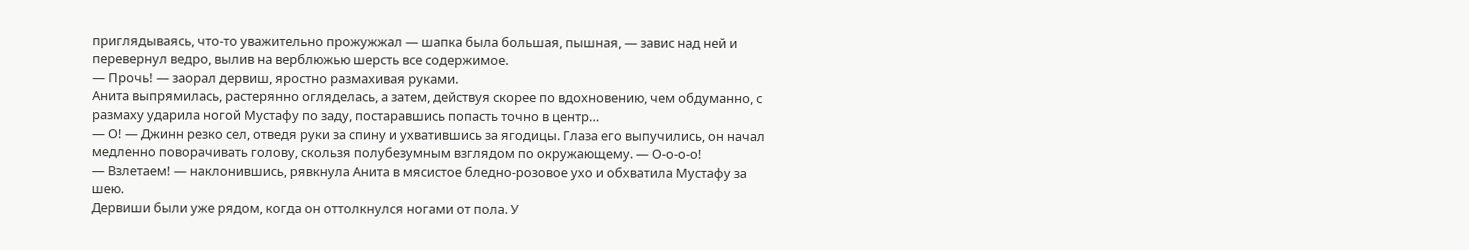приглядываясь, что-то уважительно прожужжал — шапка была большая, пышная, — завис над ней и перевернул ведро, вылив на верблюжью шерсть все содержимое.
— Прочь! — заорал дервиш, яростно размахивая руками.
Анита выпрямилась, растерянно огляделась, а затем, действуя скорее по вдохновению, чем обдуманно, с размаху ударила ногой Мустафу по заду, постаравшись попасть точно в центр…
— О! — Джинн резко сел, отведя руки за спину и ухватившись за ягодицы. Глаза его выпучились, он начал медленно поворачивать голову, скользя полубезумным взглядом по окружающему. — О-о-о-о!
— Взлетаем! — наклонившись, рявкнула Анита в мясистое бледно-розовое ухо и обхватила Мустафу за шею.
Дервиши были уже рядом, когда он оттолкнулся ногами от пола. У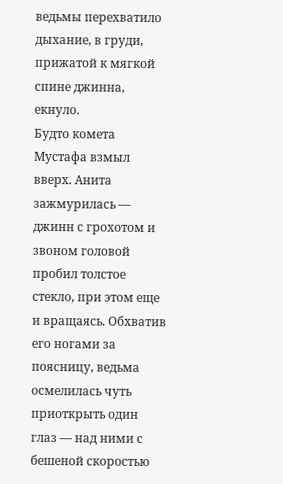ведьмы перехватило дыхание, в груди, прижатой к мягкой спине джинна, екнуло.
Будто комета Мустафа взмыл вверх. Анита зажмурилась — джинн с грохотом и звоном головой пробил толстое стекло, при этом еще и вращаясь. Обхватив его ногами за поясницу, ведьма осмелилась чуть приоткрыть один глаз — над ними с бешеной скоростью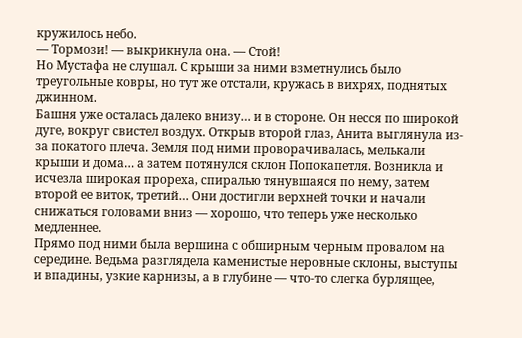кружилось небо.
— Тормози! — выкрикнула она. — Стой!
Но Мустафа не слушал. С крыши за ними взметнулись было треугольные ковры, но тут же отстали, кружась в вихрях, поднятых джинном.
Башня уже осталась далеко внизу… и в стороне. Он несся по широкой дуге, вокруг свистел воздух. Открыв второй глаз, Анита выглянула из-за покатого плеча. Земля под ними проворачивалась, мелькали крыши и дома… а затем потянулся склон Попокапетля. Возникла и исчезла широкая прореха, спиралью тянувшаяся по нему, затем второй ее виток, третий… Они достигли верхней точки и начали снижаться головами вниз — хорошо, что теперь уже несколько медленнее.
Прямо под ними была вершина с обширным черным провалом на середине. Ведьма разглядела каменистые неровные склоны, выступы и впадины, узкие карнизы, а в глубине — что-то слегка бурлящее,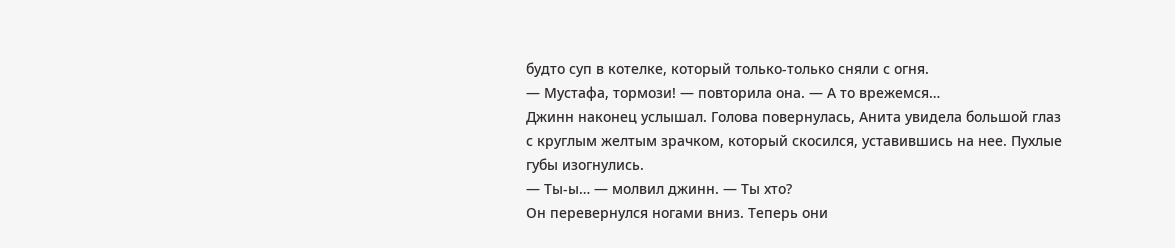будто суп в котелке, который только-только сняли с огня.
— Мустафа, тормози! — повторила она. — А то врежемся…
Джинн наконец услышал. Голова повернулась, Анита увидела большой глаз с круглым желтым зрачком, который скосился, уставившись на нее. Пухлые губы изогнулись.
— Ты-ы… — молвил джинн. — Ты хто?
Он перевернулся ногами вниз. Теперь они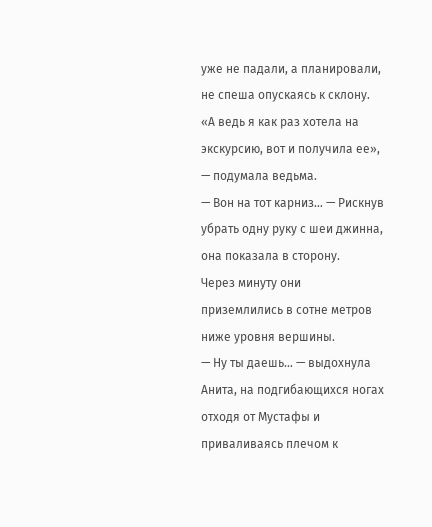уже не падали, а планировали, не спеша опускаясь к склону. «А ведь я как раз хотела на экскурсию, вот и получила ее», — подумала ведьма.
— Вон на тот карниз… — Рискнув убрать одну руку с шеи джинна, она показала в сторону.
Через минуту они приземлились в сотне метров ниже уровня вершины.
— Ну ты даешь… — выдохнула Анита, на подгибающихся ногах отходя от Мустафы и приваливаясь плечом к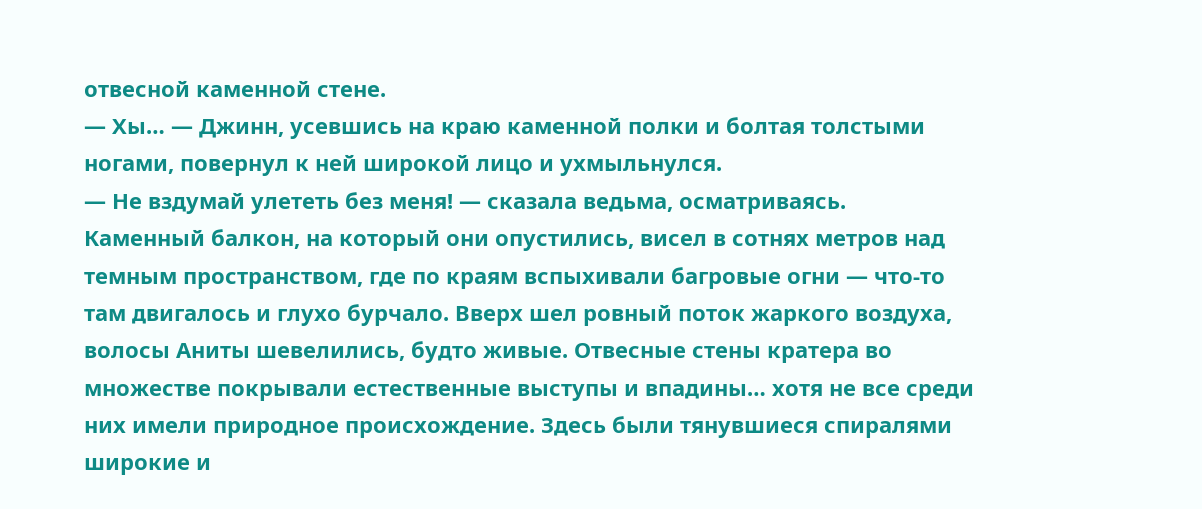отвесной каменной стене.
— Хы… — Джинн, усевшись на краю каменной полки и болтая толстыми ногами, повернул к ней широкой лицо и ухмыльнулся.
— Не вздумай улететь без меня! — сказала ведьма, осматриваясь.
Каменный балкон, на который они опустились, висел в сотнях метров над темным пространством, где по краям вспыхивали багровые огни — что-то там двигалось и глухо бурчало. Вверх шел ровный поток жаркого воздуха, волосы Аниты шевелились, будто живые. Отвесные стены кратера во множестве покрывали естественные выступы и впадины… хотя не все среди них имели природное происхождение. Здесь были тянувшиеся спиралями широкие и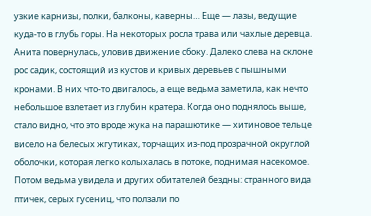узкие карнизы, полки, балконы, каверны… Еще — лазы, ведущие куда-то в глубь горы. На некоторых росла трава или чахлые деревца. Анита повернулась, уловив движение сбоку. Далеко слева на склоне рос садик, состоящий из кустов и кривых деревьев с пышными кронами. В них что-то двигалось, а еще ведьма заметила, как нечто небольшое взлетает из глубин кратера. Когда оно поднялось выше, стало видно, что это вроде жука на парашютике — хитиновое тельце висело на белесых жгутиках, торчащих из-под прозрачной округлой оболочки, которая легко колыхалась в потоке, поднимая насекомое. Потом ведьма увидела и других обитателей бездны: странного вида птичек, серых гусениц, что ползали по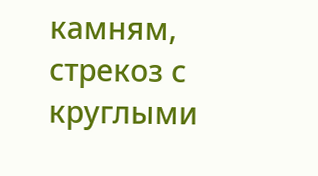камням, стрекоз с круглыми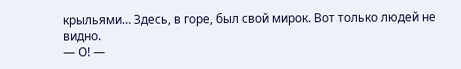крыльями… Здесь, в горе, был свой мирок. Вот только людей не видно.
— О! —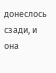донеслось сзади, и она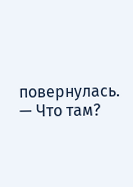повернулась.
— Что там?